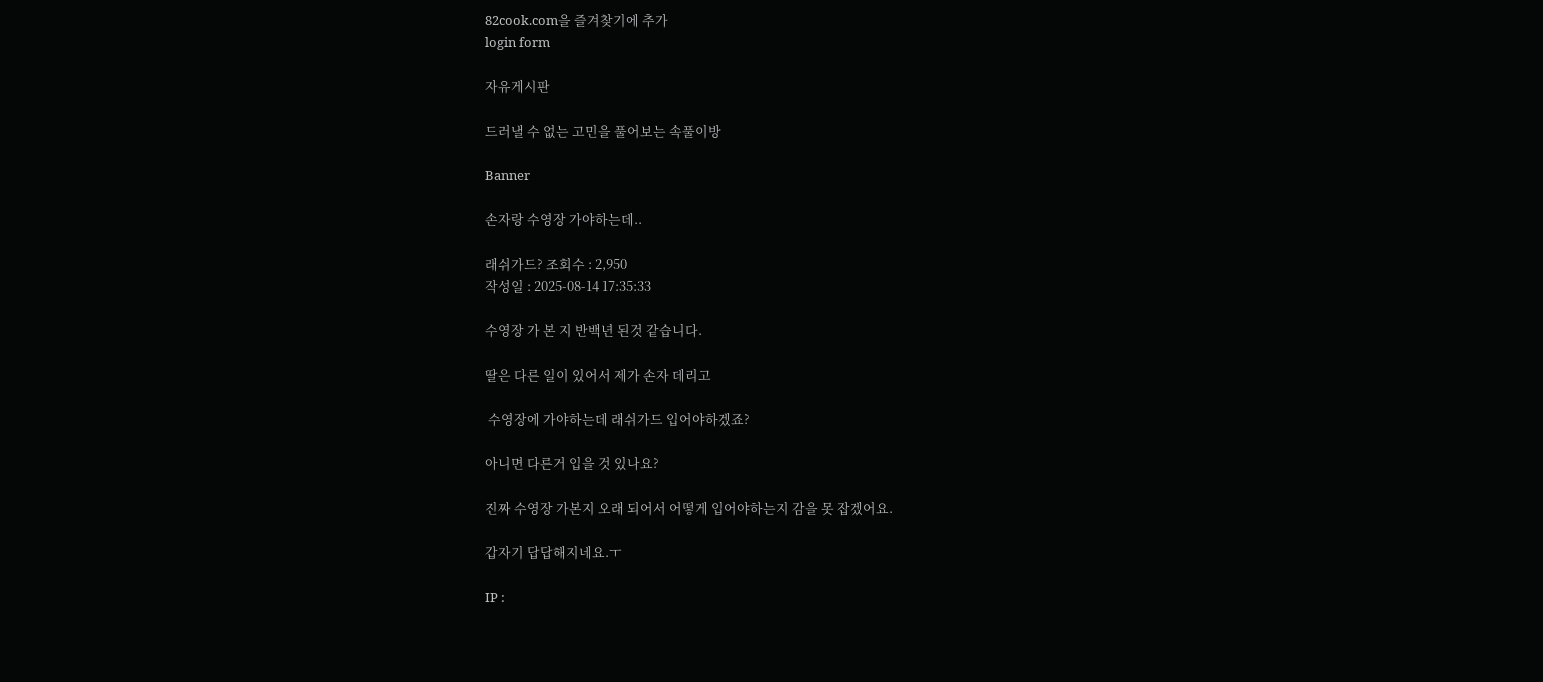82cook.com을 즐겨찾기에 추가
login form

자유게시판

드러낼 수 없는 고민을 풀어보는 속풀이방

Banner

손자랑 수영장 가야하는데..

래쉬가드? 조회수 : 2,950
작성일 : 2025-08-14 17:35:33

수영장 가 본 지 반백년 된것 같습니다.

딸은 다른 일이 있어서 제가 손자 데리고

 수영장에 가야하는데 래쉬가드 입어야하겠죠?

아니면 다른거 입을 것 있나요?

진짜 수영장 가본지 오래 되어서 어떻게 입어야하는지 감을 못 잡겠어요.

갑자기 답답해지네요.ㅜ

IP :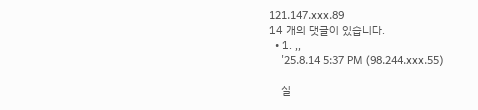121.147.xxx.89
14 개의 댓글이 있습니다.
  • 1. ,,
    '25.8.14 5:37 PM (98.244.xxx.55)

    실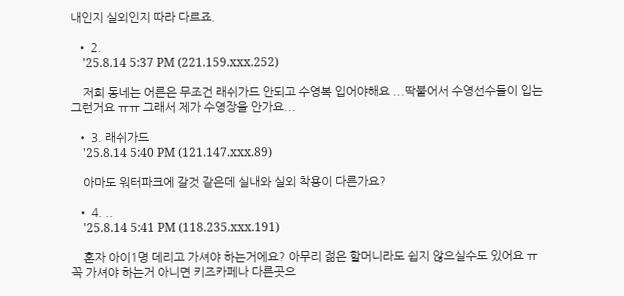내인지 실외인지 따라 다르죠.

  • 2.
    '25.8.14 5:37 PM (221.159.xxx.252)

    저희 동네는 어른은 무조건 래쉬가드 안되고 수영복 입어야해요 ...딱붙어서 수영선수들이 입는 그런거요 ㅠㅠ 그래서 제가 수영장을 안가요...

  • 3. 래쉬가드
    '25.8.14 5:40 PM (121.147.xxx.89)

    아마도 워터파크에 갈것 같은데 실내와 실외 착용이 다른가요?

  • 4. ..
    '25.8.14 5:41 PM (118.235.xxx.191)

    혼자 아이1명 데리고 가셔야 하는거에요? 아무리 젊은 할머니라도 쉽지 않으실수도 있어요 ㅠ 꼭 가셔야 하는거 아니면 키즈카페나 다른곳으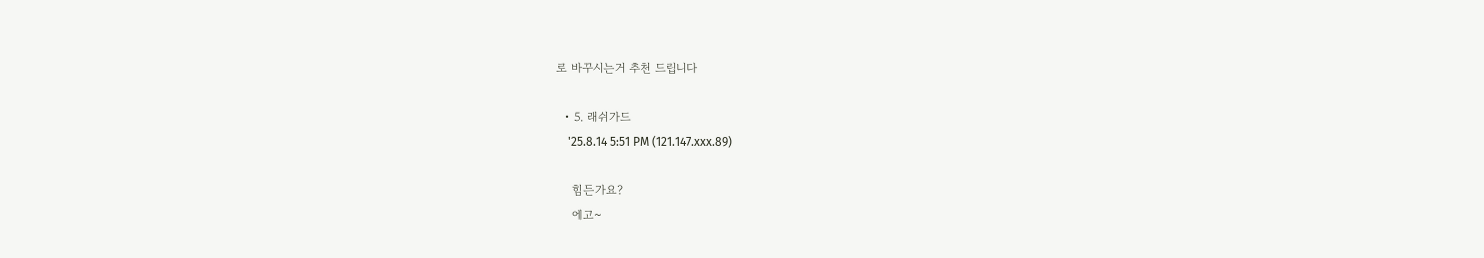로 바꾸시는거 추천 드립니다

  • 5. 래쉬가드
    '25.8.14 5:51 PM (121.147.xxx.89)

    힘든가요?
    에고~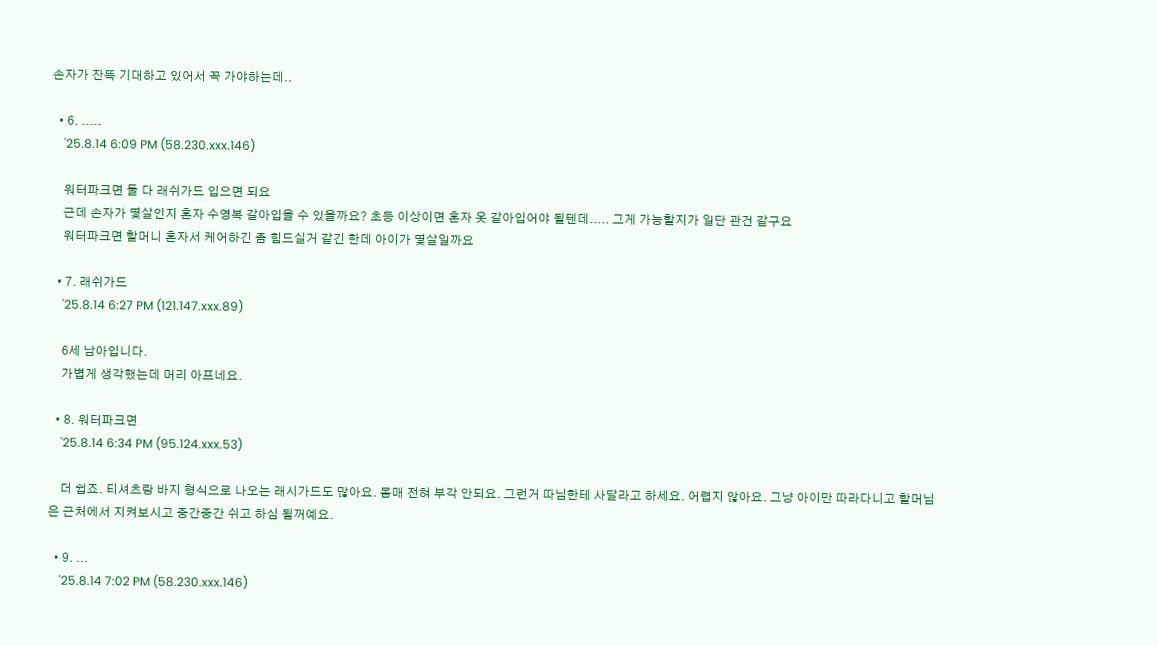손자가 잔뜩 기대하고 있어서 꼭 가야하는데..

  • 6. .....
    '25.8.14 6:09 PM (58.230.xxx.146)

    워터파크면 둘 다 래쉬가드 입으면 되요
    근데 손자가 몇살인지 혼자 수영복 갈아입을 수 있을까요? 초등 이상이면 혼자 옷 갈아입어야 될텐데..... 그게 가능할지가 일단 관건 같구요
    워터파크면 할머니 혼자서 케어하긴 좀 힘드실거 같긴 한데 아이가 몇살일까요

  • 7. 래쉬가드
    '25.8.14 6:27 PM (121.147.xxx.89)

    6세 남아입니다.
    가볍게 생각했는데 머리 아프네요.

  • 8. 워터파크면
    '25.8.14 6:34 PM (95.124.xxx.53)

    더 쉽죠. 티셔츠랑 바지 형식으로 나오는 래시가드도 많아요. 몸매 전혀 부각 안되요. 그런거 따님한테 사달라고 하세요. 어렵지 않아요. 그냥 아이만 따라다니고 할머님은 근처에서 지켜보시고 중간중간 쉬고 하심 될꺼예요.

  • 9. ...
    '25.8.14 7:02 PM (58.230.xxx.146)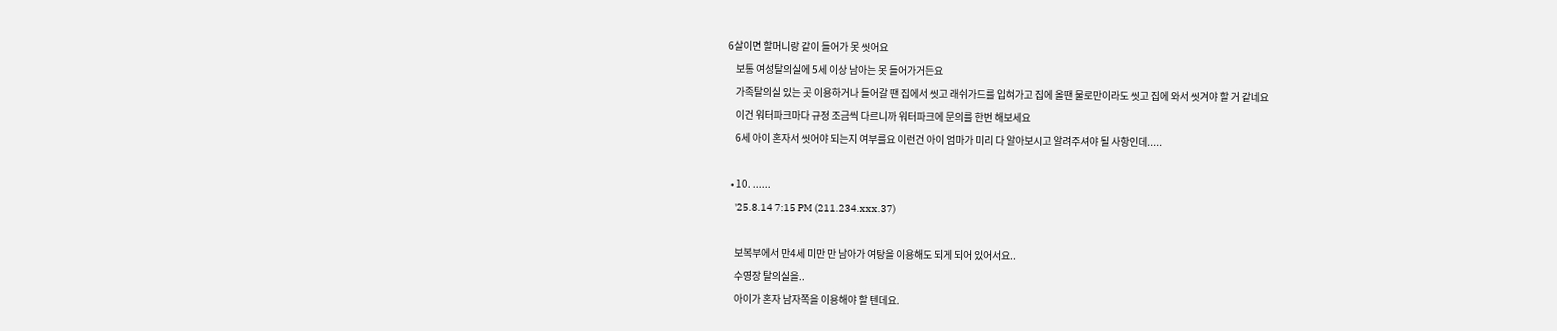6살이면 할머니랑 같이 들어가 못 씻어요
    보통 여성탈의실에 5세 이상 남아는 못 들어가거든요
    가족탈의실 있는 곳 이용하거나 들어갈 땐 집에서 씻고 래쉬가드를 입혀가고 집에 올땐 물로만이라도 씻고 집에 와서 씻겨야 할 거 같네요
    이건 워터파크마다 규정 조금씩 다르니까 워터파크에 문의를 한번 해보세요
    6세 아이 혼자서 씻어야 되는지 여부를요 이런건 아이 엄마가 미리 다 알아보시고 알려주셔야 될 사항인데.....

  • 10. ......
    '25.8.14 7:15 PM (211.234.xxx.37)

    보복부에서 만4세 미만 만 남아가 여탕을 이용해도 되게 되어 있어서요..
    수영장 탈의실을..
    아이가 혼자 남자쪽을 이용해야 할 텐데요.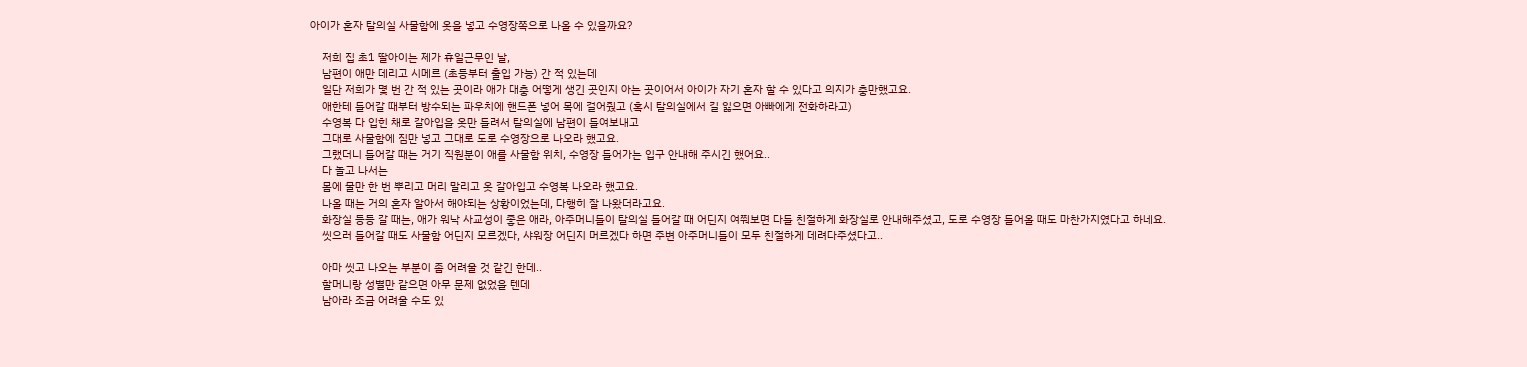아이가 혼자 탈의실 사물함에 옷을 넣고 수영장쪽으로 나올 수 있을까요?

    저희 집 초1 딸아이는 제가 휴일근무인 날,
    남편이 애만 데리고 시메르 (초등부터 출입 가능) 간 적 있는데
    일단 저희가 몇 번 간 적 있는 곳이라 애가 대충 어떻게 생긴 곳인지 아는 곳이어서 아이가 자기 혼자 할 수 있다고 의지가 충만했고요.
    애한테 들어갈 때부터 방수되는 파우치에 핸드폰 넣어 목에 걸어줬고 (혹시 탈의실에서 길 잃으면 아빠에게 전화하라고)
    수영복 다 입힌 채로 갈아입을 옷만 들려서 탈의실에 남편이 들여보내고
    그대로 사물함에 짐만 넣고 그대로 도로 수영장으로 나오라 했고요.
    그랬더니 들어갈 때는 거기 직원분이 애를 사물함 위치, 수영장 들어가는 입구 안내해 주시긴 했어요..
    다 놀고 나서는
    몸에 물만 한 번 뿌리고 머리 말리고 옷 갈아입고 수영복 나오라 했고요.
    나올 때는 거의 혼자 알아서 해야되는 상황이었는데, 다행히 잘 나왔더라고요.
    화장실 등등 갈 때는, 애가 워낙 사교성이 좋은 애라, 아주머니들이 탈의실 들어갈 때 어딘지 여쭤보면 다들 친절하게 화장실로 안내해주셨고, 도로 수영장 들어올 때도 마찬가지였다고 하네요.
    씻으러 들어갈 때도 사물함 어딘지 모르겠다, 샤워장 어딘지 머르겠다 하면 주변 아주머니들이 모두 친절하게 데려다주셨다고..

    아마 씻고 나오는 부분이 좀 어려울 것 같긴 한데..
    할머니랑 성별만 같으면 아무 문제 없었을 텐데
    남아라 조금 어려울 수도 있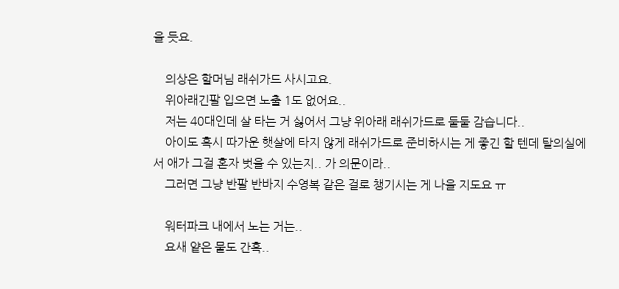을 듯요.

    의상은 할머님 래쉬가드 사시고요.
    위아래긴팔 입으면 노출 1도 없어요..
    저는 40대인데 살 타는 거 싫어서 그냥 위아래 래쉬가드로 둘둘 감습니다..
    아이도 혹시 따가운 햇살에 타지 않게 래쉬가드로 준비하시는 게 좋긴 할 텐데 탈의실에서 애가 그걸 혼자 벗을 수 있는지.. 가 의문이라..
    그러면 그냥 반팔 반바지 수영복 같은 걸로 챙기시는 게 나을 지도요 ㅠ

    워터파크 내에서 노는 거는..
    요새 얕은 물도 간혹..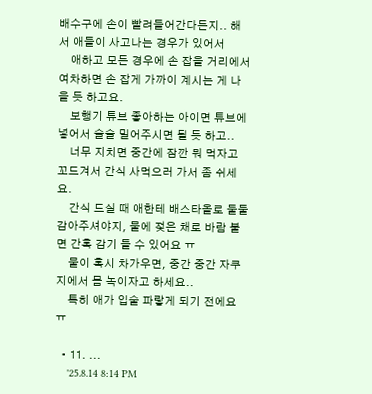배수구에 손이 빨려들어간다든지.. 해서 애들이 사고나는 경우가 있어서
    애하고 모든 경우에 손 잡을 거리에서 여차하면 손 잡게 가까이 계시는 게 나을 듯 하고요.
    보행기 튜브 좋아하는 아이면 튜브에 넣어서 슬슬 밀어주시면 될 듯 하고..
    너무 지치면 중간에 잠깐 뭐 먹자고 꼬드겨서 간식 사먹으러 가서 좀 쉬세요.
    간식 드실 때 애한테 배스타올로 둘둘 감아주셔야지, 물에 젖은 채로 바람 불면 간혹 감기 들 수 있어요 ㅠ
    물이 혹시 차가우면, 중간 중간 자쿠지에서 몸 녹이자고 하세요..
    특히 애가 입술 파랗게 되기 전에요 ㅠ

  • 11. ...
    '25.8.14 8:14 PM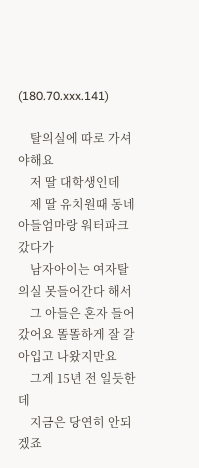(180.70.xxx.141)

    탈의실에 따로 가셔야해요
    저 딸 대학생인데
    제 딸 유치원때 동네 아들엄마랑 워터파크 갔다가
    남자아이는 여자탈의실 못들어간다 해서
    그 아들은 혼자 들어갔어요 똘똘하게 잘 갈아입고 나왔지만요
    그게 15년 전 일듯한데
    지금은 당연히 안되겠죠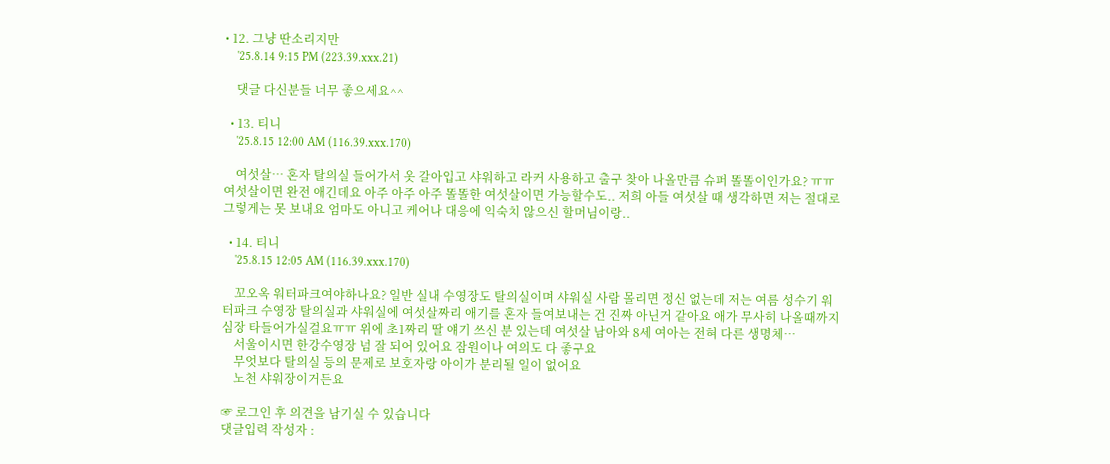• 12. 그냥 딴소리지만
    '25.8.14 9:15 PM (223.39.xxx.21)

    댓글 다신분들 너무 좋으세요^^

  • 13. 티니
    '25.8.15 12:00 AM (116.39.xxx.170)

    여섯살… 혼자 탈의실 들어가서 옷 갈아입고 샤워하고 라커 사용하고 출구 찾아 나올만큼 슈퍼 똘똘이인가요? ㅠㅠ 여섯살이면 완전 애긴데요 아주 아주 아주 똘똘한 여섯살이면 가능할수도.. 저희 아들 여섯살 때 생각하면 저는 절대로 그렇게는 못 보내요 엄마도 아니고 케어나 대응에 익숙치 않으신 할머님이랑..

  • 14. 티니
    '25.8.15 12:05 AM (116.39.xxx.170)

    꼬오옥 워터파크여야하나요? 일반 실내 수영장도 탈의실이며 샤워실 사람 몰리면 정신 없는데 저는 여름 성수기 워터파크 수영장 탈의실과 샤워실에 여섯살짜리 애기를 혼자 들여보내는 건 진짜 아닌거 같아요 애가 무사히 나올때까지 심장 타들어가실걸요ㅠㅠ 위에 초1짜리 딸 얘기 쓰신 분 있는데 여섯살 남아와 8세 여아는 전혀 다른 생명체…
    서울이시면 한강수영장 넘 잘 되어 있어요 잠원이나 여의도 다 좋구요
    무엇보다 탈의실 등의 문제로 보호자랑 아이가 분리될 일이 없어요
    노천 샤워장이거든요

☞ 로그인 후 의견을 남기실 수 있습니다
댓글입력 작성자 :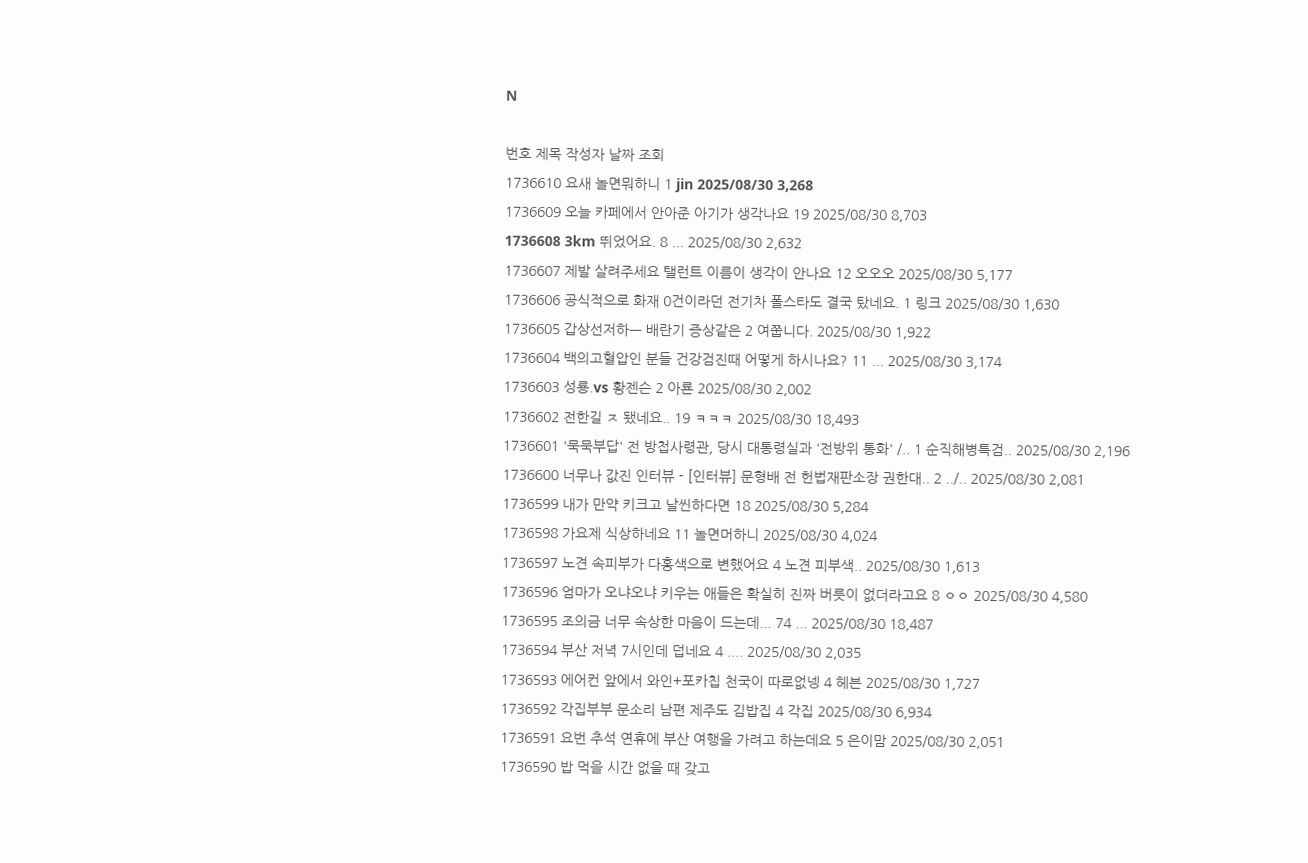N

번호 제목 작성자 날짜 조회
1736610 요새 놀면뭐하니 1 jin 2025/08/30 3,268
1736609 오늘 카페에서 안아준 아기가 생각나요 19 2025/08/30 8,703
1736608 3km 뛰었어요. 8 ... 2025/08/30 2,632
1736607 제발 살려주세요 탤런트 이름이 생각이 안나요 12 오오오 2025/08/30 5,177
1736606 공식적으로 화재 0건이라던 전기차 폴스타도 결국 탔네요. 1 링크 2025/08/30 1,630
1736605 갑상선저하ㅡ 배란기 증상같은 2 여쭙니다. 2025/08/30 1,922
1736604 백의고혈압인 분들 건강검진때 어떻게 하시나요? 11 ... 2025/08/30 3,174
1736603 성룡.vs 황젠슨 2 아룐 2025/08/30 2,002
1736602 전한길 ㅈ 됐네요.. 19 ㅋㅋㅋ 2025/08/30 18,493
1736601 '묵묵부답' 전 방첩사령관, 당시 대통령실과 '전방위 통화' /.. 1 순직해병특검.. 2025/08/30 2,196
1736600 너무나 값진 인터뷰 - [인터뷰] 문형배 전 헌법재판소장 권한대.. 2 ../.. 2025/08/30 2,081
1736599 내가 만약 키크고 날씬하다면 18 2025/08/30 5,284
1736598 가요제 식상하네요 11 놀면머하니 2025/08/30 4,024
1736597 노견 속피부가 다홍색으로 변했어요 4 노견 피부색.. 2025/08/30 1,613
1736596 엄마가 오냐오냐 키우는 애들은 확실히 진짜 버릇이 없더라고요 8 ㅇㅇ 2025/08/30 4,580
1736595 조의금 너무 속상한 마음이 드는데... 74 ... 2025/08/30 18,487
1736594 부산 저녁 7시인데 덥네요 4 .... 2025/08/30 2,035
1736593 에어컨 앞에서 와인+포카칩 천국이 따로없넹 4 헤븐 2025/08/30 1,727
1736592 각집부부 문소리 남편 제주도 김밥집 4 각집 2025/08/30 6,934
1736591 요번 추석 연휴에 부산 여행을 가려고 하는데요 5 은이맘 2025/08/30 2,051
1736590 밥 먹을 시간 없을 때 갖고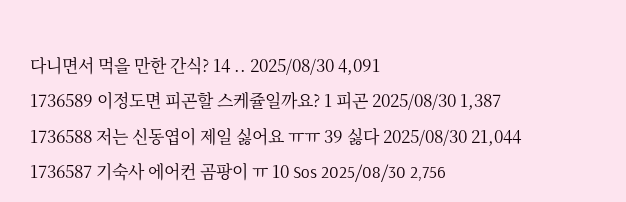다니면서 먹을 만한 간식? 14 .. 2025/08/30 4,091
1736589 이정도면 피곤할 스케쥴일까요? 1 피곤 2025/08/30 1,387
1736588 저는 신동엽이 제일 싫어요 ㅠㅠ 39 싫다 2025/08/30 21,044
1736587 기숙사 에어컨 곰팡이 ㅠ 10 Sos 2025/08/30 2,756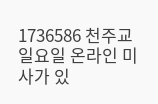1736586 천주교 일요일 온라인 미사가 있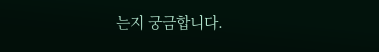는지 궁금합니다.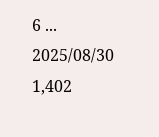6 ... 2025/08/30 1,402